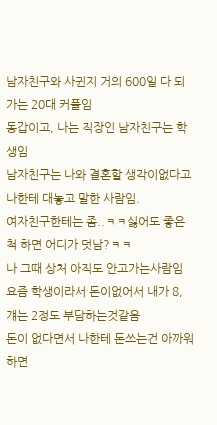남자친구와 사귄지 거의 600일 다 되가는 20대 커플임
동갑이고, 나는 직장인 남자친구는 학생임
남자친구는 나와 결혼할 생각이없다고 나한테 대놓고 말한 사람임.
여자친구한테는 좀..ㅋㅋ싫어도 좋은척 하면 어디가 덧남?ㅋㅋ
나 그때 상처 아직도 안고가는사람임
요즘 학생이라서 돈이없어서 내가 8, 걔는 2정도 부담하는것같음
돈이 없다면서 나한테 돈쓰는건 아까워하면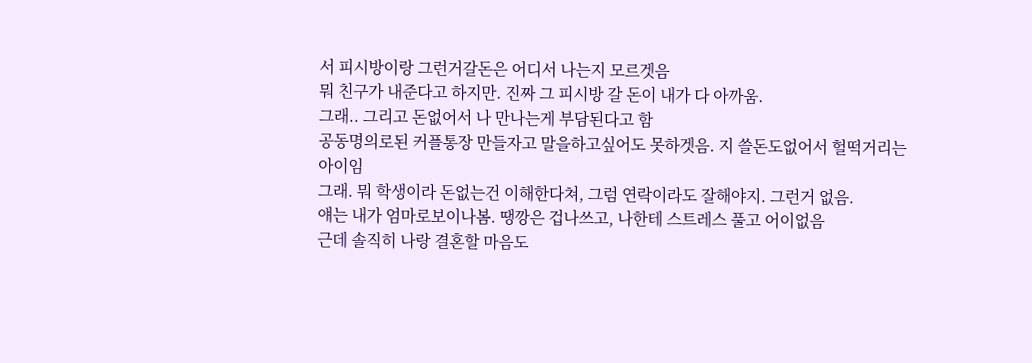서 피시방이랑 그런거갈돈은 어디서 나는지 모르겟음
뭐 친구가 내준다고 하지만. 진짜 그 피시방 갈 돈이 내가 다 아까움.
그래.. 그리고 돈없어서 나 만나는게 부담된다고 함
공동명의로된 커플통장 만들자고 말을하고싶어도 못하겟음. 지 쓸돈도없어서 헐떡거리는 아이임
그래. 뭐 학생이라 돈없는건 이해한다쳐, 그럼 연락이라도 잘해야지. 그런거 없음.
얘는 내가 엄마로보이나봄. 땡깡은 겁나쓰고, 나한테 스트레스 풀고 어이없음
근데 솔직히 나랑 결혼할 마음도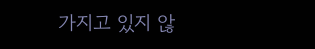가지고 있지 않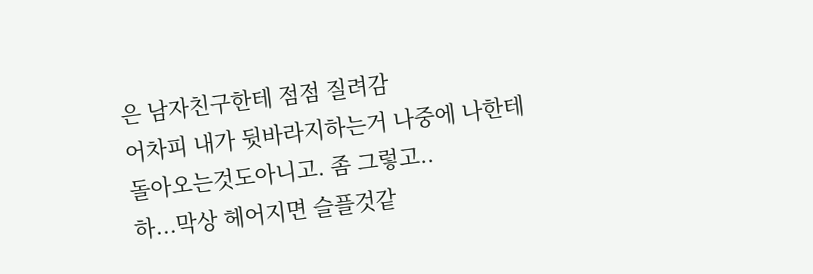은 남자친구한테 점점 질려감
어차피 내가 뒷바라지하는거 나중에 나한테 돌아오는것도아니고. 좀 그렇고..
하...막상 헤어지면 슬플것같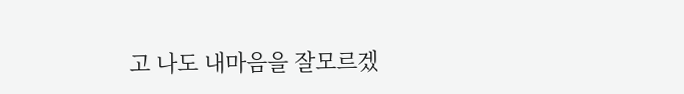고 나도 내마음을 잘모르겠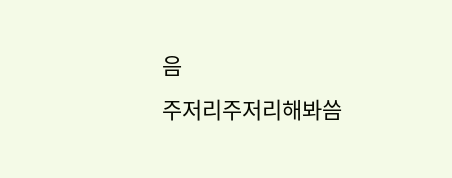음
주저리주저리해봐씀